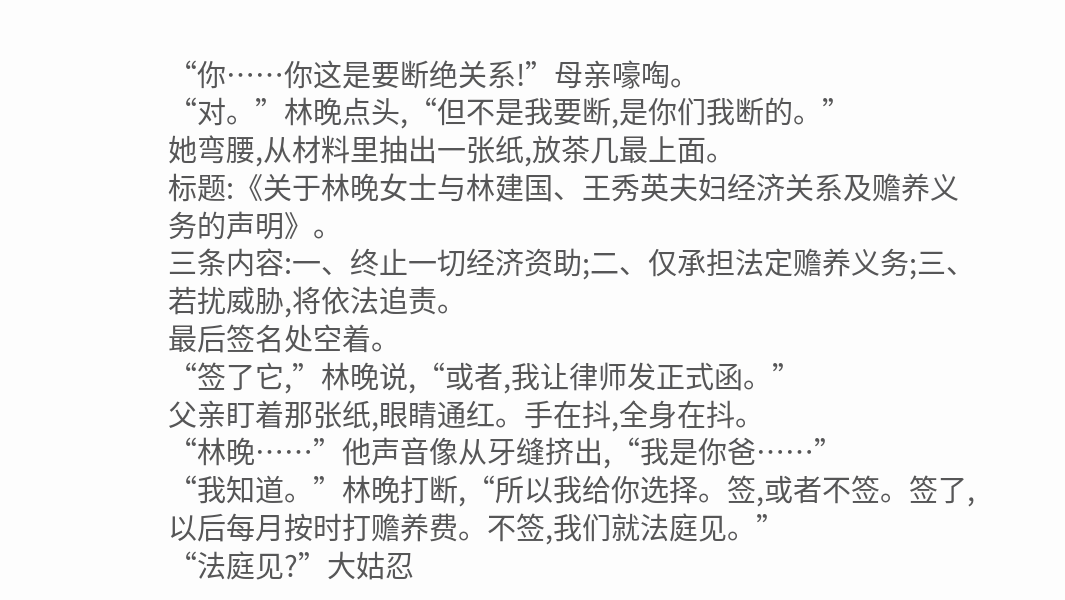“你……你这是要断绝关系!”母亲嚎啕。
“对。”林晚点头,“但不是我要断,是你们我断的。”
她弯腰,从材料里抽出一张纸,放茶几最上面。
标题:《关于林晚女士与林建国、王秀英夫妇经济关系及赡养义务的声明》。
三条内容:一、终止一切经济资助;二、仅承担法定赡养义务;三、若扰威胁,将依法追责。
最后签名处空着。
“签了它,”林晚说,“或者,我让律师发正式函。”
父亲盯着那张纸,眼睛通红。手在抖,全身在抖。
“林晚……”他声音像从牙缝挤出,“我是你爸……”
“我知道。”林晚打断,“所以我给你选择。签,或者不签。签了,以后每月按时打赡养费。不签,我们就法庭见。”
“法庭见?”大姑忍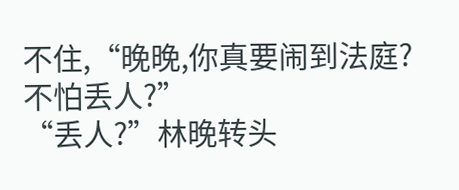不住,“晚晚,你真要闹到法庭?不怕丢人?”
“丢人?”林晚转头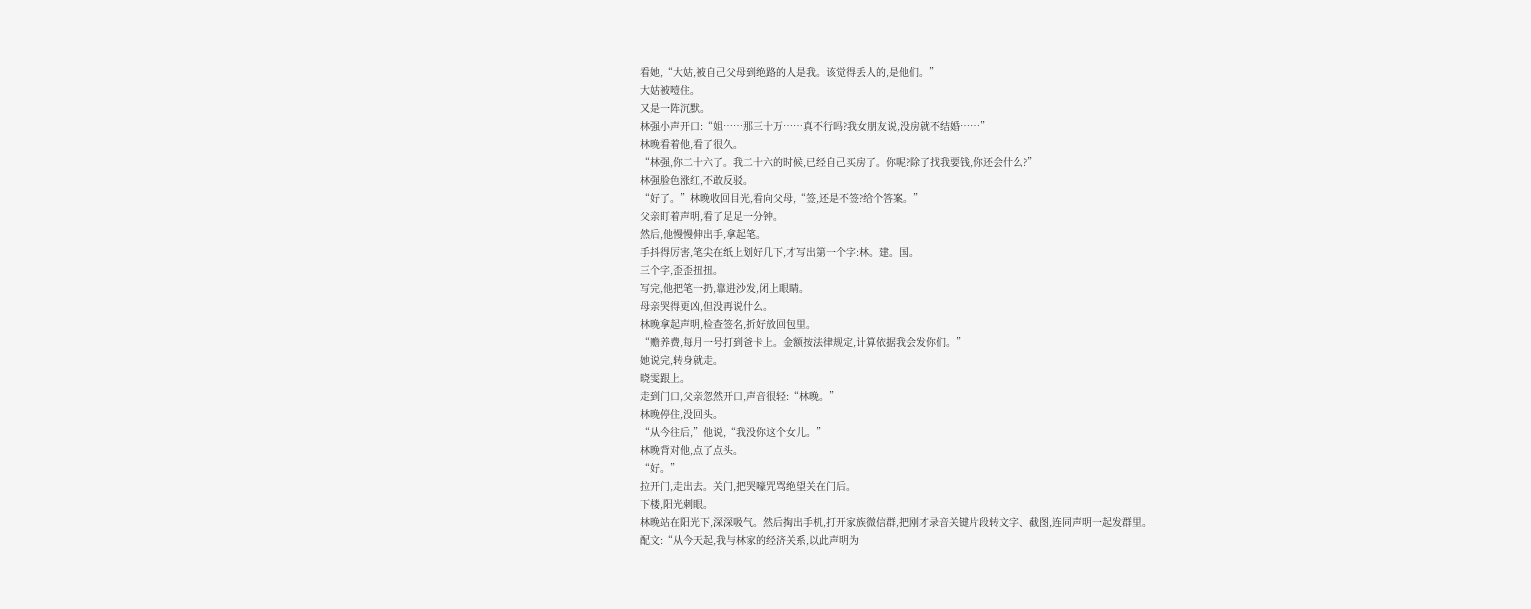看她,“大姑,被自己父母到绝路的人是我。该觉得丢人的,是他们。”
大姑被噎住。
又是一阵沉默。
林强小声开口:“姐……那三十万……真不行吗?我女朋友说,没房就不结婚……”
林晚看着他,看了很久。
“林强,你二十六了。我二十六的时候,已经自己买房了。你呢?除了找我要钱,你还会什么?”
林强脸色涨红,不敢反驳。
“好了。”林晚收回目光,看向父母,“签,还是不签?给个答案。”
父亲盯着声明,看了足足一分钟。
然后,他慢慢伸出手,拿起笔。
手抖得厉害,笔尖在纸上划好几下,才写出第一个字:林。建。国。
三个字,歪歪扭扭。
写完,他把笔一扔,靠进沙发,闭上眼睛。
母亲哭得更凶,但没再说什么。
林晚拿起声明,检查签名,折好放回包里。
“赡养费,每月一号打到爸卡上。金额按法律规定,计算依据我会发你们。”
她说完,转身就走。
晓雯跟上。
走到门口,父亲忽然开口,声音很轻:“林晚。”
林晚停住,没回头。
“从今往后,”他说,“我没你这个女儿。”
林晚背对他,点了点头。
“好。”
拉开门,走出去。关门,把哭嚎咒骂绝望关在门后。
下楼,阳光刺眼。
林晚站在阳光下,深深吸气。然后掏出手机,打开家族微信群,把刚才录音关键片段转文字、截图,连同声明一起发群里。
配文:“从今天起,我与林家的经济关系,以此声明为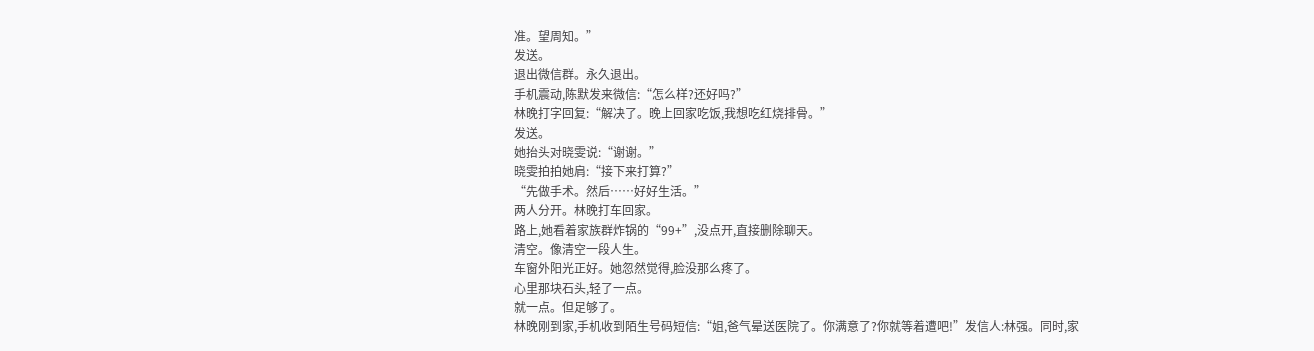准。望周知。”
发送。
退出微信群。永久退出。
手机震动,陈默发来微信:“怎么样?还好吗?”
林晚打字回复:“解决了。晚上回家吃饭,我想吃红烧排骨。”
发送。
她抬头对晓雯说:“谢谢。”
晓雯拍拍她肩:“接下来打算?”
“先做手术。然后……好好生活。”
两人分开。林晚打车回家。
路上,她看着家族群炸锅的“99+”,没点开,直接删除聊天。
清空。像清空一段人生。
车窗外阳光正好。她忽然觉得,脸没那么疼了。
心里那块石头,轻了一点。
就一点。但足够了。
林晚刚到家,手机收到陌生号码短信:“姐,爸气晕送医院了。你满意了?你就等着遭吧!”发信人:林强。同时,家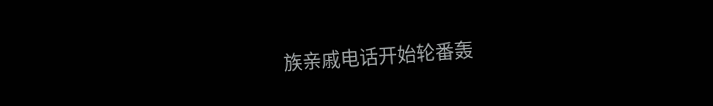族亲戚电话开始轮番轰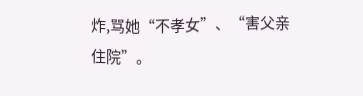炸,骂她“不孝女”、“害父亲住院”。